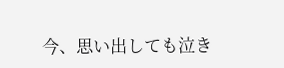今、思い出しても泣き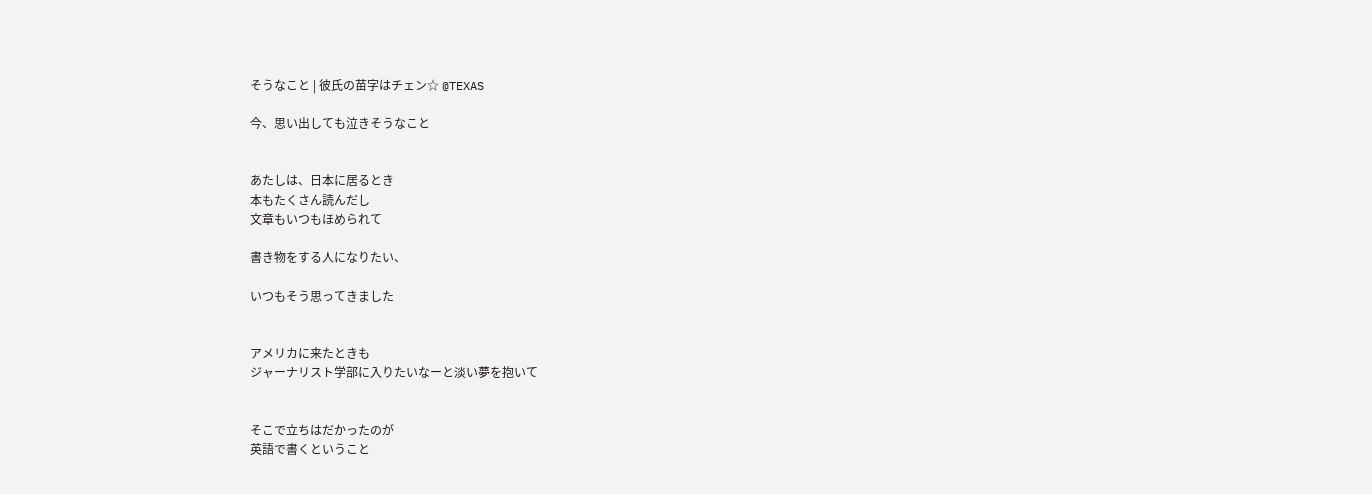そうなこと | 彼氏の苗字はチェン☆ @TEXAS

今、思い出しても泣きそうなこと


あたしは、日本に居るとき
本もたくさん読んだし
文章もいつもほめられて

書き物をする人になりたい、

いつもそう思ってきました


アメリカに来たときも
ジャーナリスト学部に入りたいなーと淡い夢を抱いて


そこで立ちはだかったのが
英語で書くということ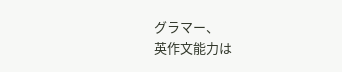グラマー、
英作文能力は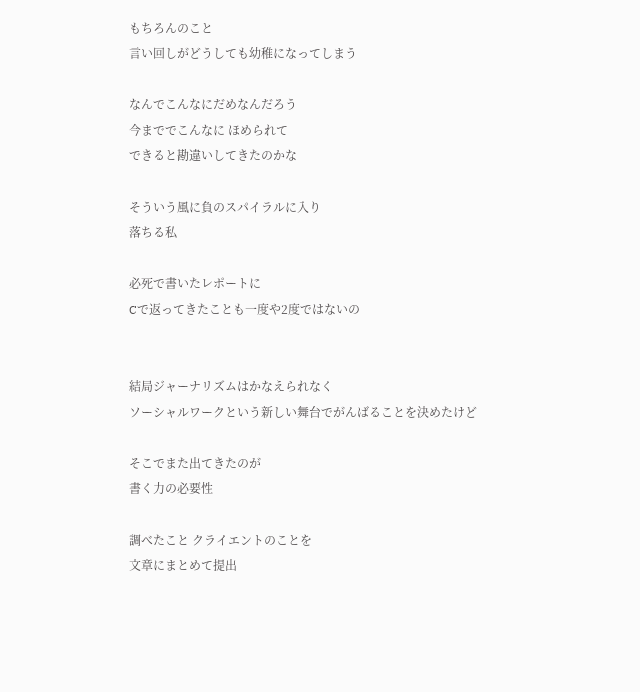もちろんのこと
言い回しがどうしても幼稚になってしまう

なんでこんなにだめなんだろう
今まででこんなに ほめられて
できると勘違いしてきたのかな

そういう風に負のスパイラルに入り
落ちる私

必死で書いたレポートに
Cで返ってきたことも一度や2度ではないの


結局ジャーナリズムはかなえられなく
ソーシャルワークという新しい舞台でがんばることを決めたけど

そこでまた出てきたのが
書く力の必要性

調べたこと クライエントのことを
文章にまとめて提出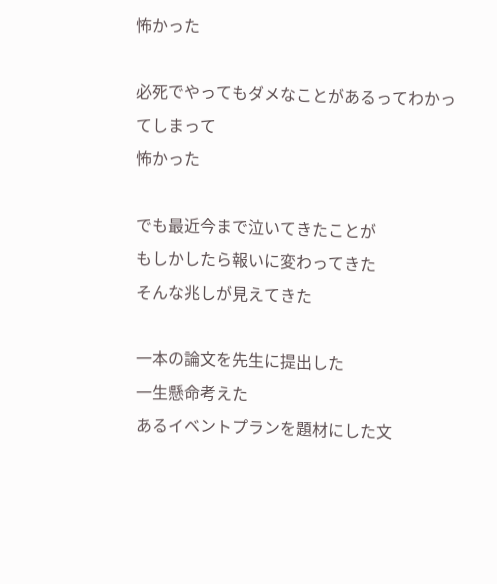怖かった

必死でやってもダメなことがあるってわかってしまって
怖かった

でも最近今まで泣いてきたことが
もしかしたら報いに変わってきた
そんな兆しが見えてきた

一本の論文を先生に提出した
一生懸命考えた
あるイベントプランを題材にした文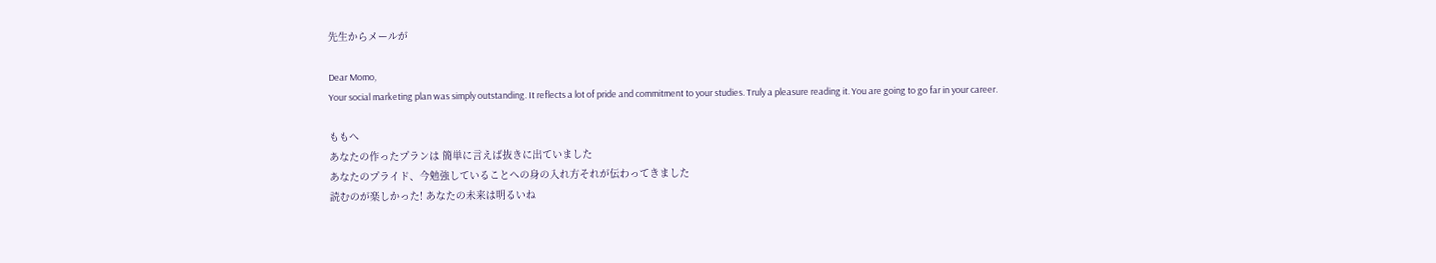先生からメールが

Dear Momo,
Your social marketing plan was simply outstanding. It reflects a lot of pride and commitment to your studies. Truly a pleasure reading it. You are going to go far in your career.

ももへ
あなたの作ったプランは 簡単に言えば抜きに出ていました
あなたのプライド、今勉強していることへの身の入れ方それが伝わってきました
読むのが楽しかった! あなたの未来は明るいね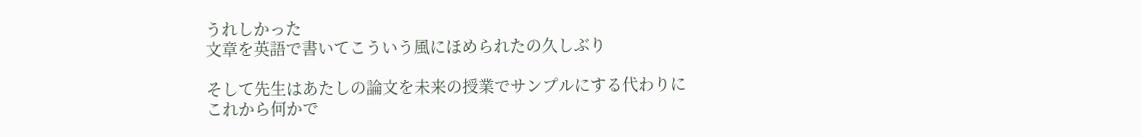うれしかった
文章を英語で書いてこういう風にほめられたの久しぶり

そして先生はあたしの論文を未来の授業でサンプルにする代わりに
これから何かで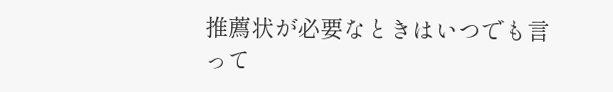推薦状が必要なときはいつでも言って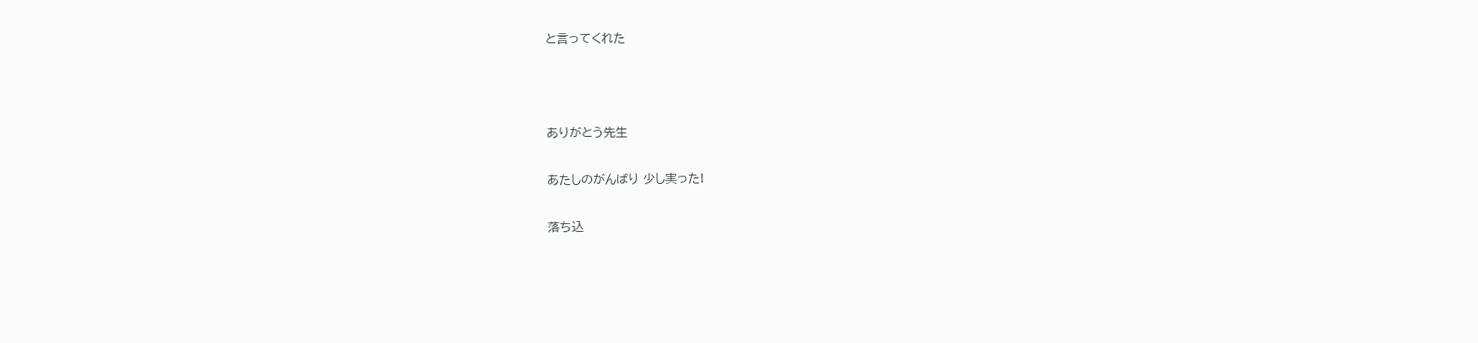と言ってくれた



ありがとう先生

あたしのがんばり 少し実った!

落ち込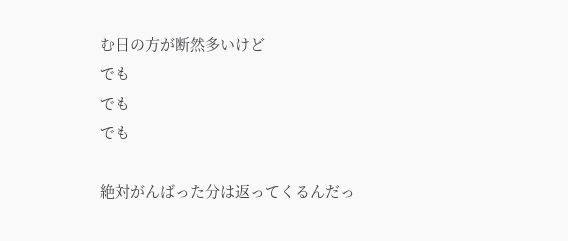む日の方が断然多いけど
でも
でも
でも

絶対がんばった分は返ってくるんだっ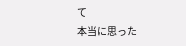て
本当に思った